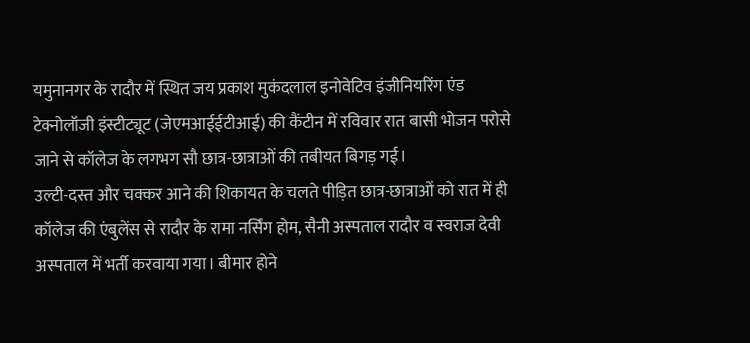यमुनानगर के रादौर में स्थित जय प्रकाश मुकंदलाल इनोवेटिव इंजीनियरिंग एंड टेक्नोलॉजी इंस्टीट्यूट (जेएमआईईटीआई) की कैंटीन में रविवार रात बासी भोजन परोसे जाने से कॉलेज के लगभग सौ छात्र-छात्राओं की तबीयत बिगड़ गई।
उल्टी-दस्त और चक्कर आने की शिकायत के चलते पीड़ित छात्र-छात्राओं को रात में ही कॉलेज की एंबुलेंस से रादौर के रामा नर्सिंग होम, सैनी अस्पताल रादौर व स्वराज देवी अस्पताल में भर्ती करवाया गया। बीमार होने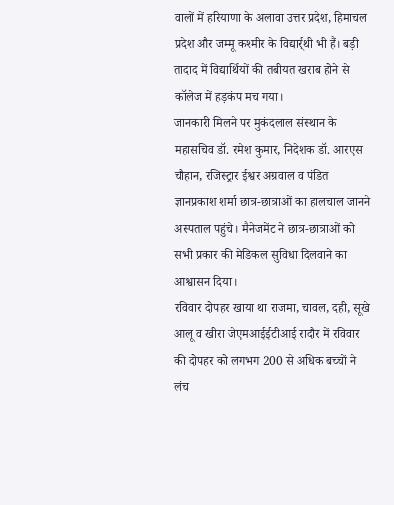वालों में हरियाणा के अलावा उत्तर प्रदेश, हिमाचल प्रदेश और जम्मू कश्मीर के विद्यार्र्थी भी हैं। बड़ी तादाद में विद्यार्थियों की तबीयत खराब होने से कॉलेज में हड़कंप मच गया।
जानकारी मिलने पर मुकंदलाल संस्थान के महासचिव डॉ. रमेश कुमार, निदेशक डॉ. आरएस चौहान, रजिस्ट्रार ईश्वर अग्रवाल व पंडित ज्ञानप्रकाश शर्मा छात्र-छात्राओं का हालचाल जानने अस्पताल पहुंचे। मैनेजमेंट ने छात्र-छात्राओं को सभी प्रकार की मेडिकल सुविधा दिलवाने का आश्वासन दिया।
रविवार दोपहर खाया था राजमा, चावल, दही, सूखे आलू व खीरा जेएमआईईटीआई रादौर में रविवार की दोपहर को लगभग 200 से अधिक बच्चों ने लंच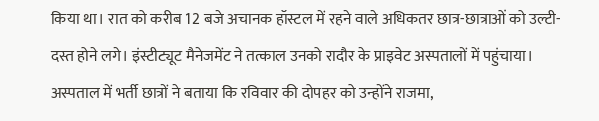किया था। रात को करीब 12 बजे अचानक हॉस्टल में रहने वाले अधिकतर छात्र-छात्राओं को उल्टी-दस्त होने लगे। इंस्टीट्यूट मैनेजमेंट ने तत्काल उनको रादौर के प्राइवेट अस्पतालों में पहुंचाया। अस्पताल में भर्ती छात्रों ने बताया कि रविवार की दोपहर को उन्होंने राजमा,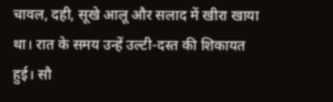चावल, दही, सूखे आलू और सलाद में खीरा खाया था। रात के समय उन्हें उल्टी-दस्त की शिकायत हुई। सौ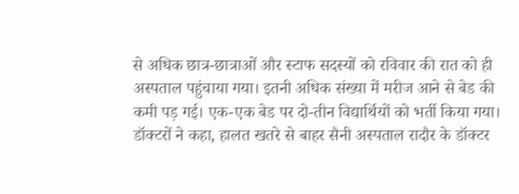से अधिक छात्र-छात्राओं और स्टाफ सदस्यों को रविवार की रात को ही अस्पताल पहुंचाया गया। इतनी अधिक संख्या में मरीज आने से बेड की कमी पड़ गई। एक-एक बेड पर दो-तीन विद्यार्थियों को भर्ती किया गया।
डॉक्टरों ने कहा, हालत खतरे से बाहर सैनी अस्पताल रादौर के डॉक्टर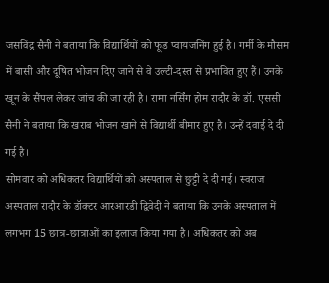जसविंद्र सैनी ने बताया कि विद्यार्थियों को फूड प्वायजनिंग हुई है। गर्मी के मौसम में बासी और दूषित भोजन दिए जाने से वे उल्टी-दस्त से प्रभावित हुए हैं। उनके खून के सैंपल लेकर जांच की जा रही है। रामा नर्सिंग होम रादौर के डॉ. एससी सैनी ने बताया कि खराब भोजन खाने से विद्यार्थी बीमार हुए है। उन्हें दवाई दे दी गई है।
सोमवार को अधिकतर विद्यार्थियों को अस्पताल से छुट्टी दे दी गई। स्वराज अस्पताल रादौर के डॉक्टर आरआरडी द्विवेदी ने बताया कि उनके अस्पताल में लगभग 15 छात्र-छात्राओं का इलाज किया गया है। अधिकतर को अब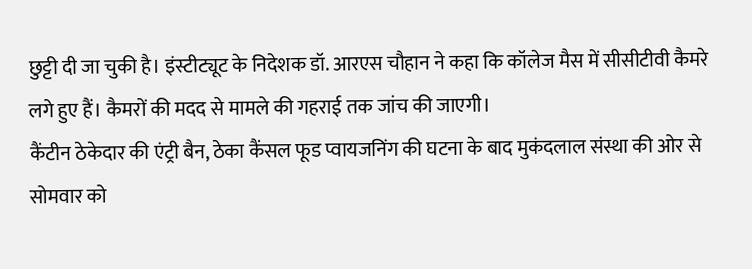छुट्टी दी जा चुकी है। इंस्टीट्यूट के निदेशक डॉ. आरएस चौहान ने कहा कि कॉलेज मैस में सीसीटीवी कैमरे लगे हुए हैं। कैमरों की मदद से मामले की गहराई तक जांच की जाएगी।
कैंटीन ठेकेदार की एंट्री बैन, ठेका कैंसल फूड प्वायजनिंग की घटना के बाद मुकंदलाल संस्था की ओर से सोमवार को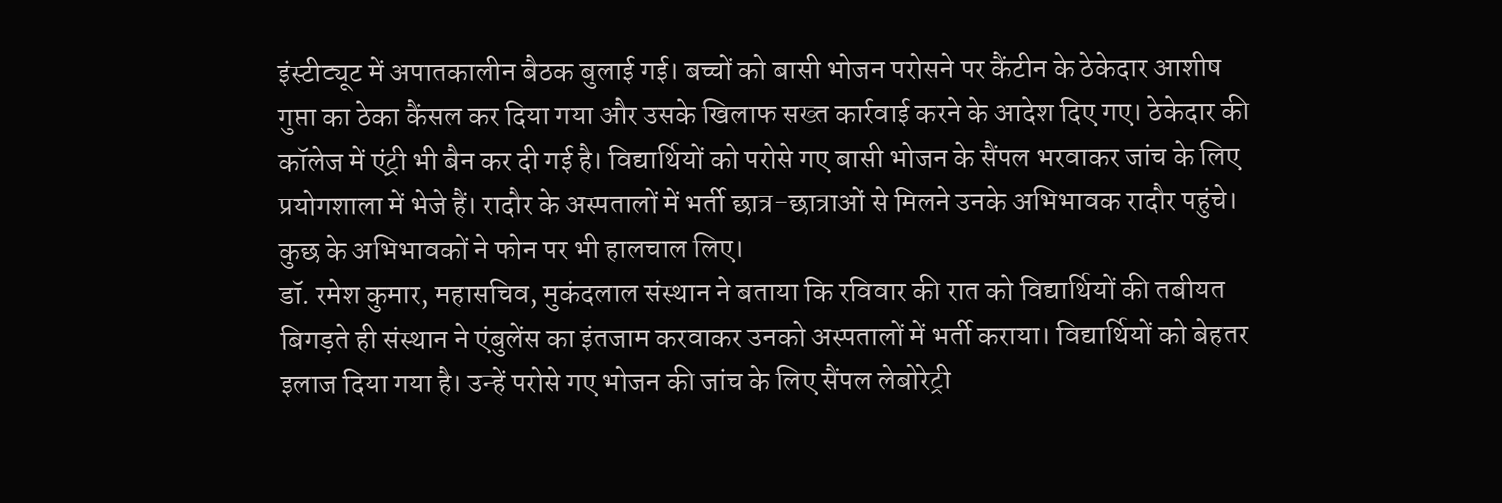इंस्टीट्यूट में अपातकालीन बैठक बुलाई गई। बच्चों को बासी भोजन परोसने पर कैंटीन के ठेकेदार आशीष गुप्ता का ठेका कैंसल कर दिया गया और उसके खिलाफ सख्त कार्रवाई करने के आदेश दिए गए। ठेकेदार की कॉलेज में एंट्री भी बैन कर दी गई है। विद्यार्थियों को परोसे गए बासी भोजन के सैंपल भरवाकर जांच के लिए प्रयोगशाला में भेजे हैं। रादौर के अस्पतालों में भर्ती छात्र-छात्राओं से मिलने उनके अभिभावक रादौर पहुंचे। कुछ के अभिभावकों ने फोन पर भी हालचाल लिए।
डॉ. रमेश कुमार, महासचिव, मुकंदलाल संस्थान ने बताया कि रविवार की रात को विद्यार्थियों की तबीयत बिगड़ते ही संस्थान ने एंबुलेंस का इंतजाम करवाकर उनको अस्पतालों में भर्ती कराया। विद्यार्थियों को बेहतर इलाज दिया गया है। उन्हें परोसे गए भोजन की जांच के लिए सैंपल लेबोरेट्री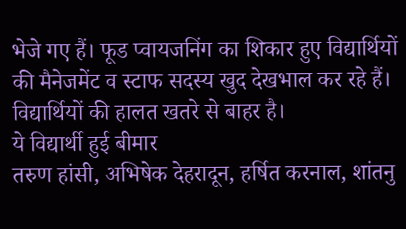भेजे गए हैं। फूड प्वायजनिंग का शिकार हुए विद्यार्थियों की मैनेजमेंट व स्टाफ सदस्य खुद देखभाल कर रहे हैं। विद्यार्थियों की हालत खतरे से बाहर है।
ये विद्यार्थी हुई बीमार
तरुण हांसी, अभिषेक देहरादून, हर्षित करनाल, शांतनु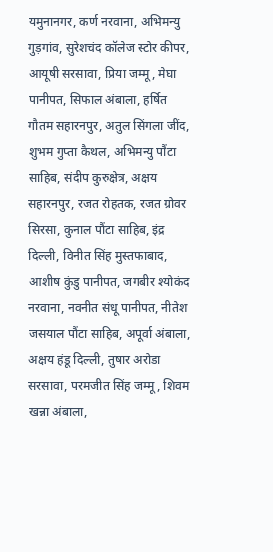यमुनानगर, कर्ण नरवाना, अभिमन्यु गुड़गांव, सुरेशचंद कॉलेज स्टोर कीपर, आयूषी सरसावा, प्रिया जम्मू, मेघा पानीपत, सिफाल अंबाला, हर्षित गौतम सहारनपुर, अतुल सिंगला जींद, शुभम गुप्ता कैथल, अभिमन्यु पौंटा साहिब, संदीप कुरुक्षेत्र, अक्षय सहारनपुर, रजत रोहतक, रजत ग्रोवर सिरसा, कुनाल पौंटा साहिब, इंद्र दिल्ली, विनीत सिंह मुस्तफाबाद, आशीष कुंडु पानीपत, जगबीर श्योकंद नरवाना, नवनीत संधू पानीपत, नीतेश जसयाल पौंटा साहिब, अपूर्वा अंबाला, अक्षय हंडू दिल्ली, तुषार अरोडा सरसावा, परमजीत सिंह जम्मू, शिवम खन्ना अंबाला,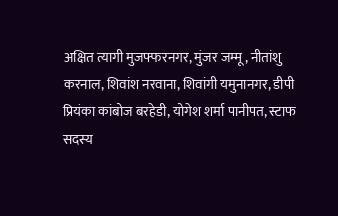अक्षित त्यागी मुजफ्फरनगर, मुंजर जम्मू, नीतांशु करनाल, शिवांश नरवाना, शिवांगी यमुनानगर, डीपी प्रियंका कांबोज बरहेडी, योगेश शर्मा पानीपत, स्टाफ सदस्य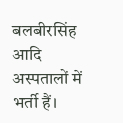बलबीरसिंह आदि अस्पतालों में भर्ती हैं।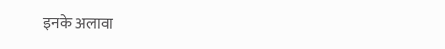इनके अलावा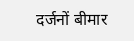दर्जनों बीमार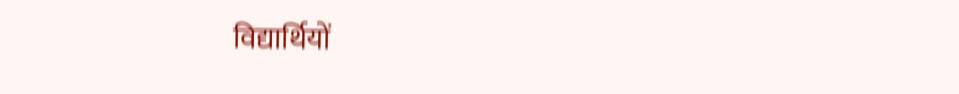विद्यार्थियों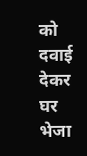को दवाई देकर घर भेजा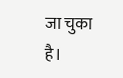जा चुका है।